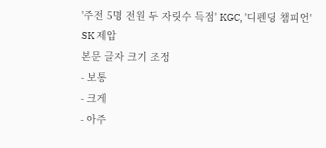'주전 5명 전원 두 자릿수 득점' KGC, '디펜딩 챔피언' SK 제압
본문 글자 크기 조정
- 보통
- 크게
- 아주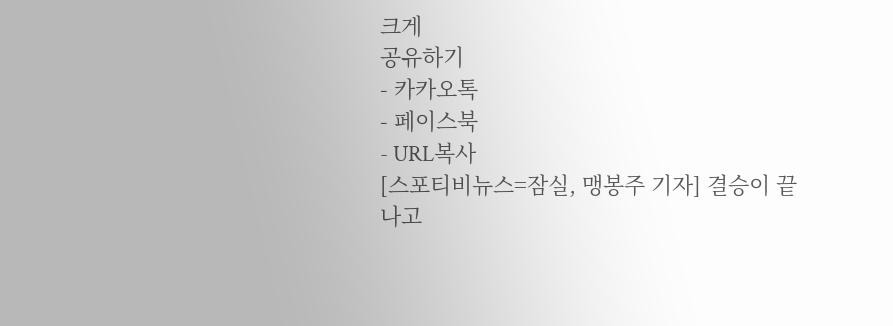크게
공유하기
- 카카오톡
- 페이스북
- URL복사
[스포티비뉴스=잠실, 맹봉주 기자] 결승이 끝나고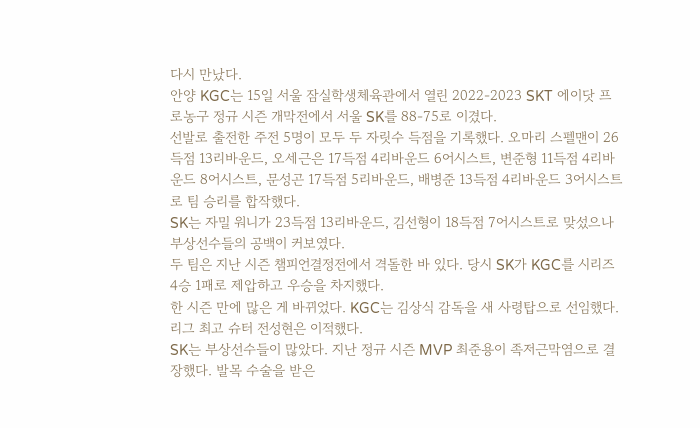다시 만났다.
안양 KGC는 15일 서울 잠실학생체육관에서 열린 2022-2023 SKT 에이닷 프로농구 정규 시즌 개막전에서 서울 SK를 88-75로 이겼다.
선발로 출전한 주전 5명이 모두 두 자릿수 득점을 기록했다. 오마리 스펠맨이 26득점 13리바운드, 오세근은 17득점 4리바운드 6어시스트, 변준형 11득점 4리바운드 8어시스트, 문성곤 17득점 5리바운드, 배병준 13득점 4리바운드 3어시스트로 팀 승리를 합작했다.
SK는 자밀 워니가 23득점 13리바운드, 김선형이 18득점 7어시스트로 맞섰으나 부상선수들의 공백이 커보였다.
두 팀은 지난 시즌 챔피언결정전에서 격돌한 바 있다. 당시 SK가 KGC를 시리즈 4승 1패로 제압하고 우승을 차지했다.
한 시즌 만에 많은 게 바뀌었다. KGC는 김상식 감독을 새 사령탑으로 선임했다. 리그 최고 슈터 전성현은 이적했다.
SK는 부상선수들이 많았다. 지난 정규 시즌 MVP 최준용이 족저근막염으로 결장했다. 발목 수술을 받은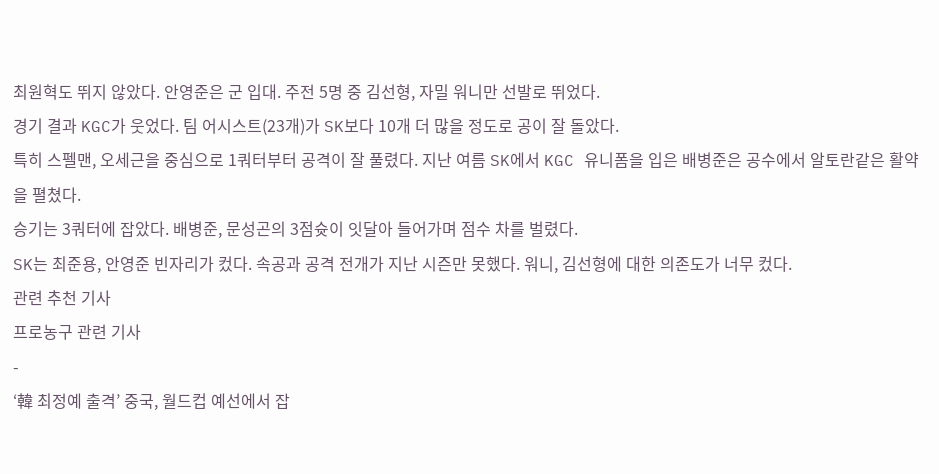최원혁도 뛰지 않았다. 안영준은 군 입대. 주전 5명 중 김선형, 자밀 워니만 선발로 뛰었다.
경기 결과 KGC가 웃었다. 팀 어시스트(23개)가 SK보다 10개 더 많을 정도로 공이 잘 돌았다.
특히 스펠맨, 오세근을 중심으로 1쿼터부터 공격이 잘 풀렸다. 지난 여름 SK에서 KGC 유니폼을 입은 배병준은 공수에서 알토란같은 활약을 펼쳤다.
승기는 3쿼터에 잡았다. 배병준, 문성곤의 3점슛이 잇달아 들어가며 점수 차를 벌렸다.
SK는 최준용, 안영준 빈자리가 컸다. 속공과 공격 전개가 지난 시즌만 못했다. 워니, 김선형에 대한 의존도가 너무 컸다.
관련 추천 기사
프로농구 관련 기사
-
‘韓 최정예 출격’ 중국, 월드컵 예선에서 잡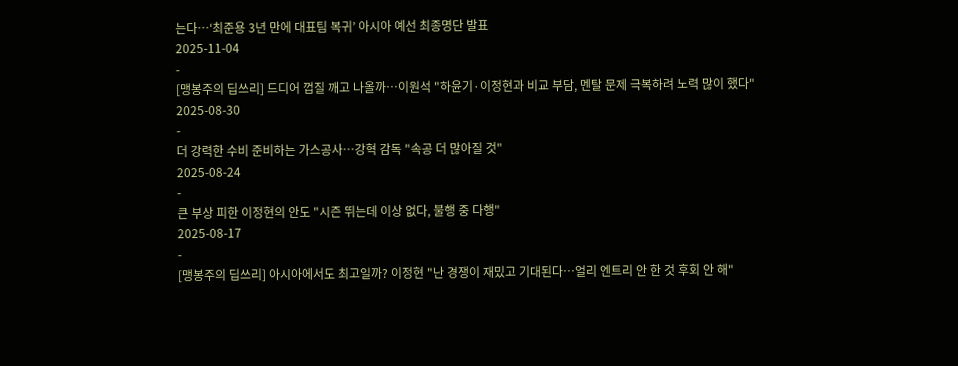는다…‘최준용 3년 만에 대표팀 복귀’ 아시아 예선 최종명단 발표
2025-11-04
-
[맹봉주의 딥쓰리] 드디어 껍질 깨고 나올까…이원석 "하윤기·이정현과 비교 부담, 멘탈 문제 극복하려 노력 많이 했다"
2025-08-30
-
더 강력한 수비 준비하는 가스공사…강혁 감독 "속공 더 많아질 것"
2025-08-24
-
큰 부상 피한 이정현의 안도 "시즌 뛰는데 이상 없다, 불행 중 다행"
2025-08-17
-
[맹봉주의 딥쓰리] 아시아에서도 최고일까? 이정현 "난 경쟁이 재밌고 기대된다…얼리 엔트리 안 한 것 후회 안 해"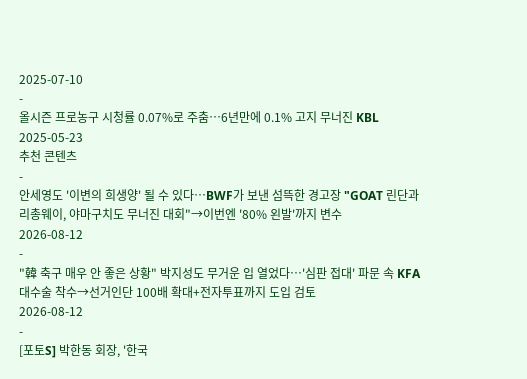2025-07-10
-
올시즌 프로농구 시청률 0.07%로 주춤…6년만에 0.1% 고지 무너진 KBL
2025-05-23
추천 콘텐츠
-
안세영도 '이변의 희생양' 될 수 있다…BWF가 보낸 섬뜩한 경고장 "GOAT 린단과 리총웨이, 야마구치도 무너진 대회"→이번엔 '80% 왼발'까지 변수
2026-08-12
-
"韓 축구 매우 안 좋은 상황" 박지성도 무거운 입 열었다…'심판 접대' 파문 속 KFA 대수술 착수→선거인단 100배 확대+전자투표까지 도입 검토
2026-08-12
-
[포토S] 박한동 회장, '한국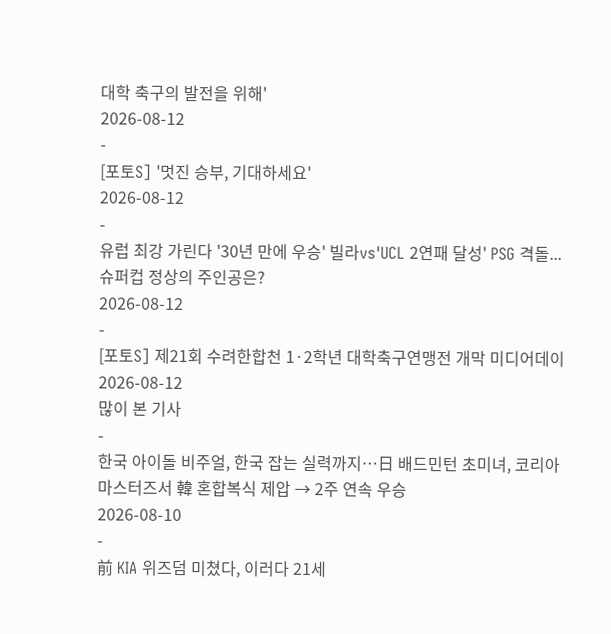대학 축구의 발전을 위해'
2026-08-12
-
[포토S] '멋진 승부, 기대하세요'
2026-08-12
-
유럽 최강 가린다 '30년 만에 우승' 빌라vs'UCL 2연패 달성' PSG 격돌...슈퍼컵 정상의 주인공은?
2026-08-12
-
[포토S] 제21회 수려한합천 1·2학년 대학축구연맹전 개막 미디어데이
2026-08-12
많이 본 기사
-
한국 아이돌 비주얼, 한국 잡는 실력까지…日 배드민턴 초미녀, 코리아마스터즈서 韓 혼합복식 제압 → 2주 연속 우승
2026-08-10
-
前 KIA 위즈덤 미쳤다, 이러다 21세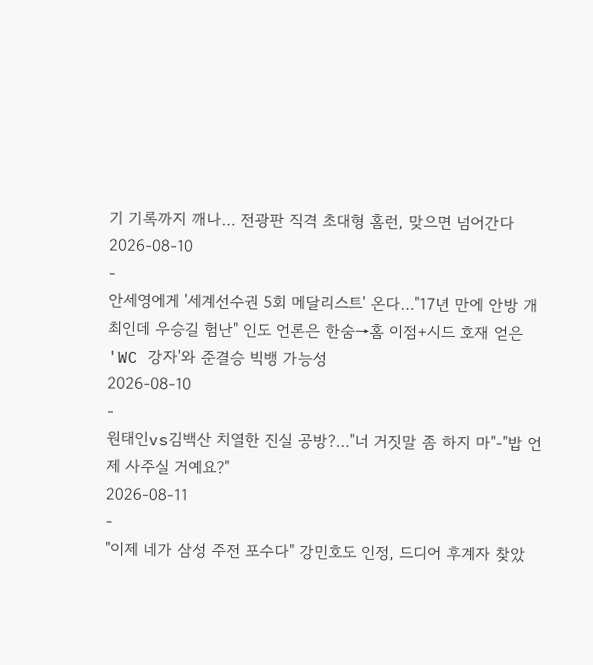기 기록까지 깨나… 전광판 직격 초대형 홈런, 맞으면 넘어간다
2026-08-10
-
안세영에게 '세계선수권 5회 메달리스트' 온다…"17년 만에 안방 개최인데 우승길 험난" 인도 언론은 한숨→홈 이점+시드 호재 얻은 'WC 강자'와 준결승 빅뱅 가능성
2026-08-10
-
원태인vs김백산 치열한 진실 공방?…"너 거짓말 좀 하지 마"-"밥 언제 사주실 거예요?"
2026-08-11
-
"이제 네가 삼성 주전 포수다" 강민호도 인정, 드디어 후계자 찾았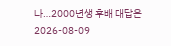나…2000년생 후배 대답은
2026-08-09